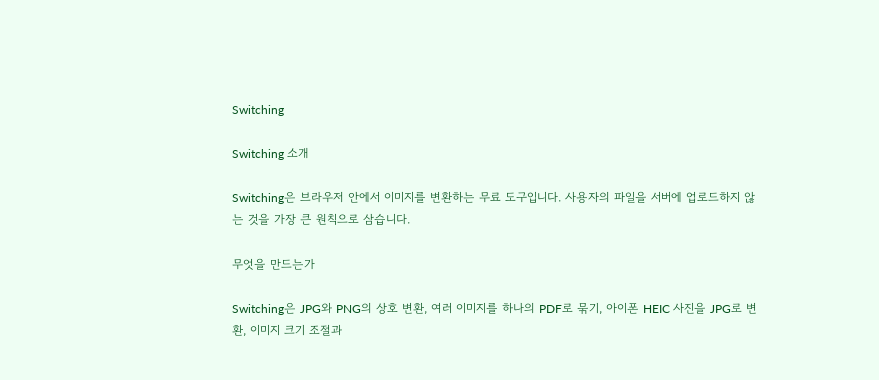Switching

Switching 소개

Switching은 브라우저 안에서 이미지를 변환하는 무료 도구입니다. 사용자의 파일을 서버에 업로드하지 않는 것을 가장 큰 원칙으로 삼습니다.

무엇을 만드는가

Switching은 JPG와 PNG의 상호 변환, 여러 이미지를 하나의 PDF로 묶기, 아이폰 HEIC 사진을 JPG로 변환, 이미지 크기 조절과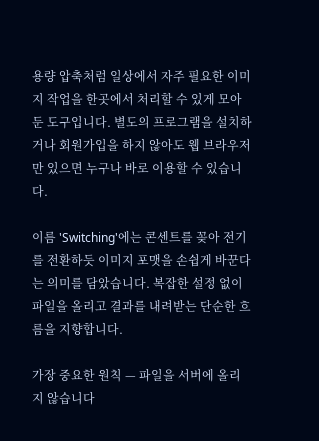용량 압축처럼 일상에서 자주 필요한 이미지 작업을 한곳에서 처리할 수 있게 모아 둔 도구입니다. 별도의 프로그램을 설치하거나 회원가입을 하지 않아도 웹 브라우저만 있으면 누구나 바로 이용할 수 있습니다.

이름 'Switching'에는 콘센트를 꽂아 전기를 전환하듯 이미지 포맷을 손쉽게 바꾼다는 의미를 담았습니다. 복잡한 설정 없이 파일을 올리고 결과를 내려받는 단순한 흐름을 지향합니다.

가장 중요한 원칙 — 파일을 서버에 올리지 않습니다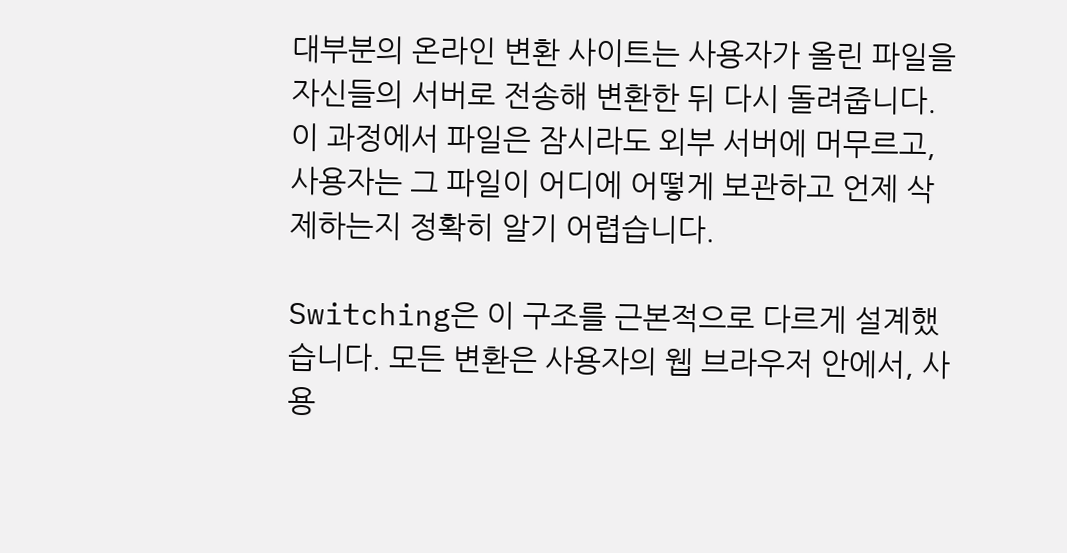대부분의 온라인 변환 사이트는 사용자가 올린 파일을 자신들의 서버로 전송해 변환한 뒤 다시 돌려줍니다. 이 과정에서 파일은 잠시라도 외부 서버에 머무르고, 사용자는 그 파일이 어디에 어떻게 보관하고 언제 삭제하는지 정확히 알기 어렵습니다.

Switching은 이 구조를 근본적으로 다르게 설계했습니다. 모든 변환은 사용자의 웹 브라우저 안에서, 사용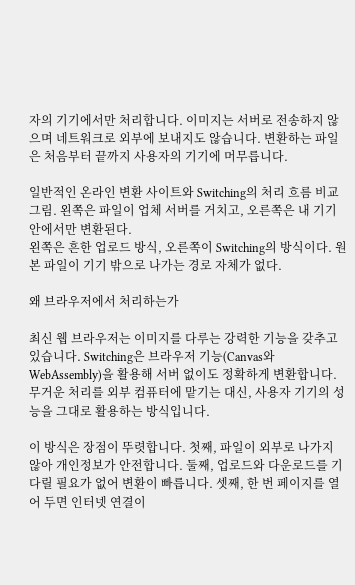자의 기기에서만 처리합니다. 이미지는 서버로 전송하지 않으며 네트워크로 외부에 보내지도 않습니다. 변환하는 파일은 처음부터 끝까지 사용자의 기기에 머무릅니다.

일반적인 온라인 변환 사이트와 Switching의 처리 흐름 비교 그림. 왼쪽은 파일이 업체 서버를 거치고, 오른쪽은 내 기기 안에서만 변환된다.
왼쪽은 흔한 업로드 방식, 오른쪽이 Switching의 방식이다. 원본 파일이 기기 밖으로 나가는 경로 자체가 없다.

왜 브라우저에서 처리하는가

최신 웹 브라우저는 이미지를 다루는 강력한 기능을 갖추고 있습니다. Switching은 브라우저 기능(Canvas와 WebAssembly)을 활용해 서버 없이도 정확하게 변환합니다. 무거운 처리를 외부 컴퓨터에 맡기는 대신, 사용자 기기의 성능을 그대로 활용하는 방식입니다.

이 방식은 장점이 뚜렷합니다. 첫째, 파일이 외부로 나가지 않아 개인정보가 안전합니다. 둘째, 업로드와 다운로드를 기다릴 필요가 없어 변환이 빠릅니다. 셋째, 한 번 페이지를 열어 두면 인터넷 연결이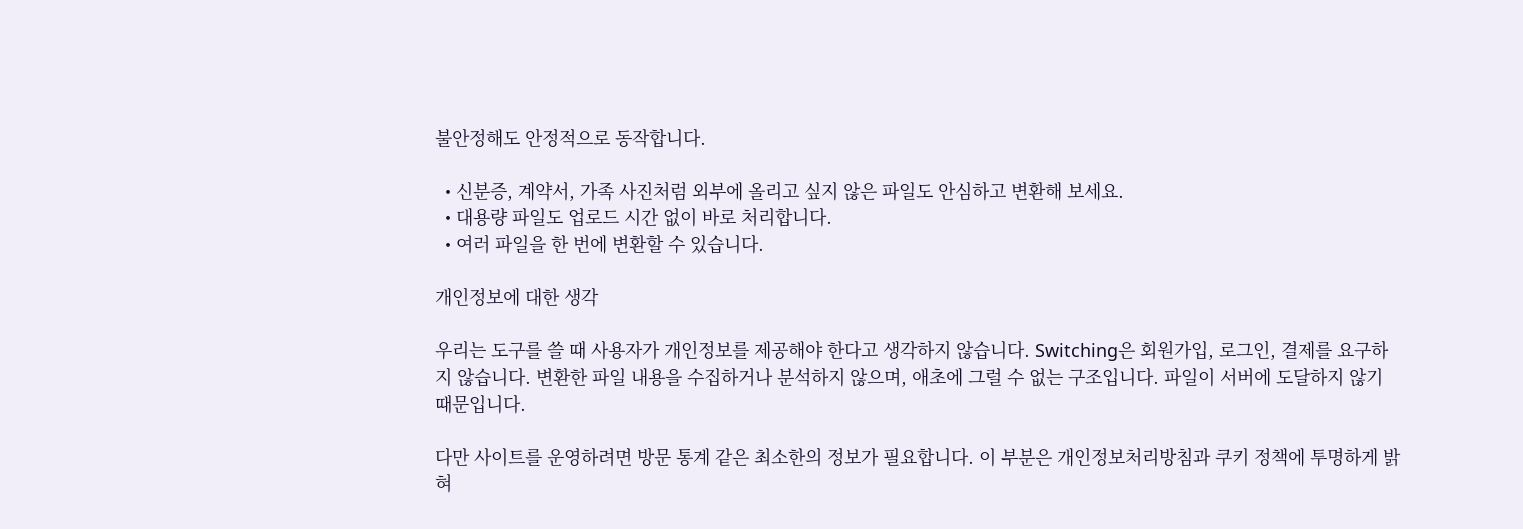불안정해도 안정적으로 동작합니다.

  • 신분증, 계약서, 가족 사진처럼 외부에 올리고 싶지 않은 파일도 안심하고 변환해 보세요.
  • 대용량 파일도 업로드 시간 없이 바로 처리합니다.
  • 여러 파일을 한 번에 변환할 수 있습니다.

개인정보에 대한 생각

우리는 도구를 쓸 때 사용자가 개인정보를 제공해야 한다고 생각하지 않습니다. Switching은 회원가입, 로그인, 결제를 요구하지 않습니다. 변환한 파일 내용을 수집하거나 분석하지 않으며, 애초에 그럴 수 없는 구조입니다. 파일이 서버에 도달하지 않기 때문입니다.

다만 사이트를 운영하려면 방문 통계 같은 최소한의 정보가 필요합니다. 이 부분은 개인정보처리방침과 쿠키 정책에 투명하게 밝혀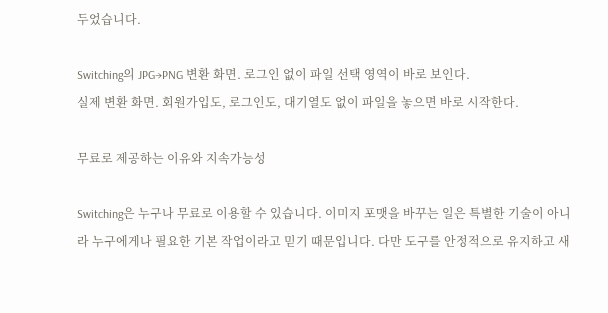두었습니다.

Switching의 JPG→PNG 변환 화면. 로그인 없이 파일 선택 영역이 바로 보인다.
실제 변환 화면. 회원가입도, 로그인도, 대기열도 없이 파일을 놓으면 바로 시작한다.

무료로 제공하는 이유와 지속가능성

Switching은 누구나 무료로 이용할 수 있습니다. 이미지 포맷을 바꾸는 일은 특별한 기술이 아니라 누구에게나 필요한 기본 작업이라고 믿기 때문입니다. 다만 도구를 안정적으로 유지하고 새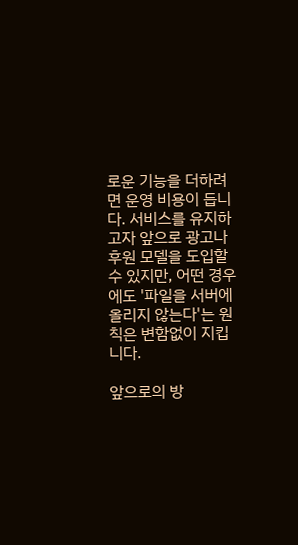로운 기능을 더하려면 운영 비용이 듭니다. 서비스를 유지하고자 앞으로 광고나 후원 모델을 도입할 수 있지만, 어떤 경우에도 '파일을 서버에 올리지 않는다'는 원칙은 변함없이 지킵니다.

앞으로의 방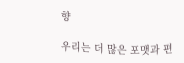향

우리는 더 많은 포맷과 편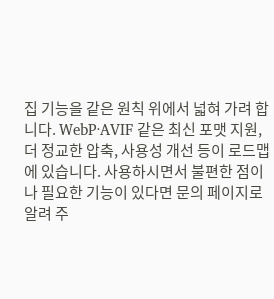집 기능을 같은 원칙 위에서 넓혀 가려 합니다. WebP·AVIF 같은 최신 포맷 지원, 더 정교한 압축, 사용성 개선 등이 로드맵에 있습니다. 사용하시면서 불편한 점이나 필요한 기능이 있다면 문의 페이지로 알려 주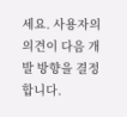세요. 사용자의 의견이 다음 개발 방향을 결정합니다.